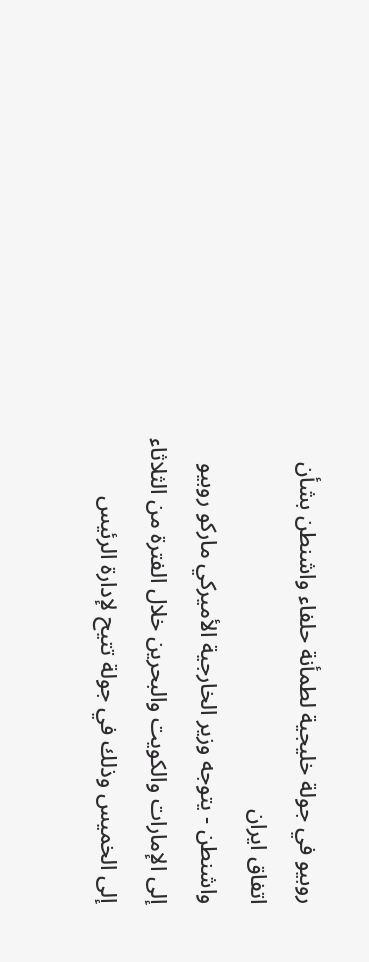روبيو في جولة خليجية لطمأنة حلفاء واشنطن بشأن اتفاق ايران
واشنطن - يتوجه وزير الخارجية الأميركي ماركو روبيو إلى الإمارات والكويت والبحرين خلال الفترة من الثلاثاء إلى الخميس وذلك في جولة تتيح لإدارة الرئيس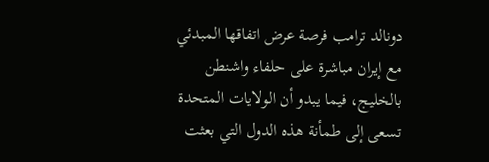دونالد ترامب فرصة عرض اتفاقها المبدئي مع إيران مباشرة على حلفاء واشنطن بالخليج، فيما يبدو أن الولايات المتحدة تسعى إلى طمأنة هذه الدول التي بعثت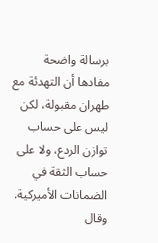برسالة واضحة مفادها أن التهدئة مع طهران مقبولة، لكن ليس على حساب توازن الردع، ولا على حساب الثقة في الضمانات الأميركية.
وقال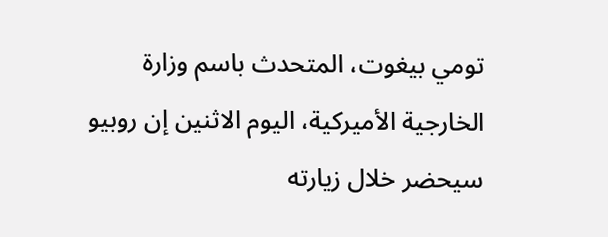تومي بيغوت، المتحدث باسم وزارة الخارجية الأميركية، اليوم الاثنين إن روبيو سيحضر خلال زيارته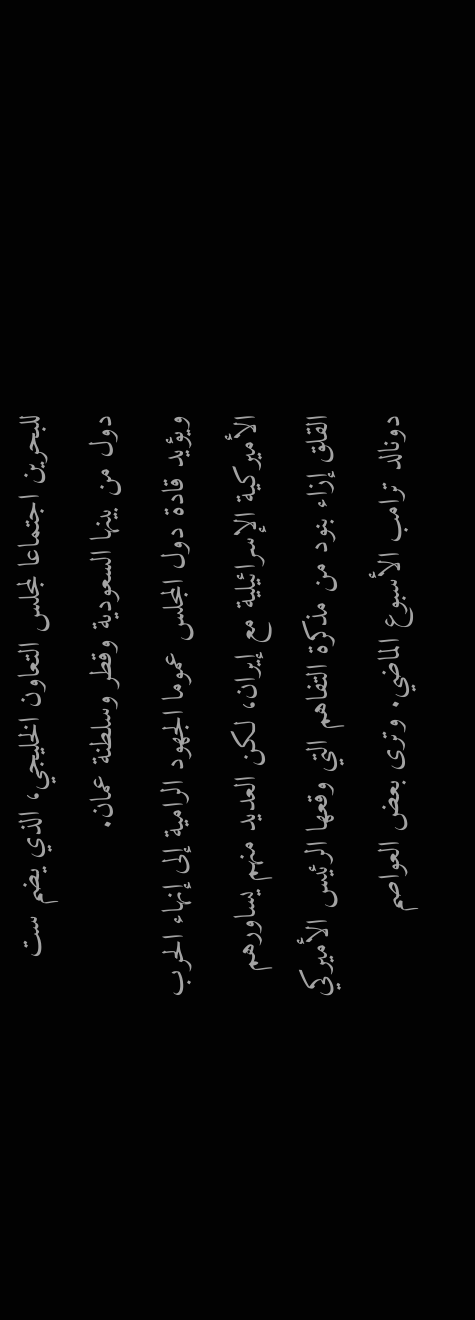للبحرين اجتماعا لمجلس التعاون الخليجي، الذي يضم ست دول من بينها السعودية وقطر وسلطنة عمان.
ويؤيد قادة دول المجلس عموما الجهود الرامية إلى إنهاء الحرب الأميركية الإسرائيلية مع إيران، لكن العديد منهم يساورهم القلق إزاء بنود من مذكرة التفاهم التي وقعها الرئيس الأميركي دونالد ترامب الأسبوع الماضي. وترى بعض العواصم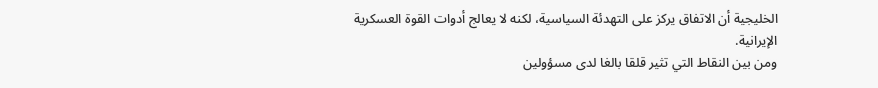الخليجية أن الاتفاق يركز على التهدئة السياسية، لكنه لا يعالج أدوات القوة العسكرية الإيرانية.
ومن بين النقاط التي تثير قلقا بالغا لدى مسؤولين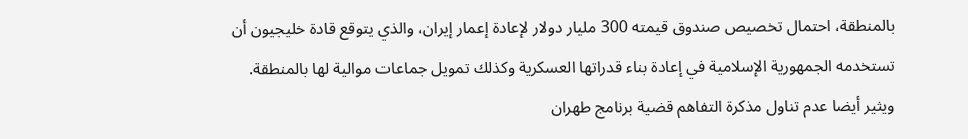بالمنطقة، احتمال تخصيص صندوق قيمته 300 مليار دولار لإعادة إعمار إيران، والذي يتوقع قادة خليجيون أن تستخدمه الجمهورية الإسلامية في إعادة بناء قدراتها العسكرية وكذلك تمويل جماعات موالية لها بالمنطقة.
ويثير أيضا عدم تناول مذكرة التفاهم قضية برنامج طهران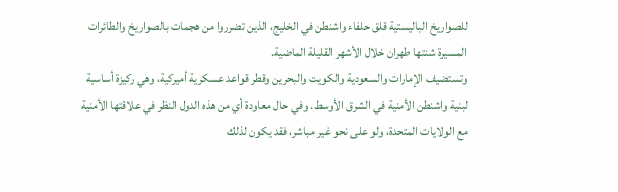للصواريخ الباليستية قلق حلفاء واشنطن في الخليج، الذين تضرروا من هجمات بالصواريخ والطائرات المسيرة شنتها طهران خلال الأشهر القليلة الماضية.
وتستضيف الإمارات والسعودية والكويت والبحرين وقطر قواعد عسكرية أميركية، وهي ركيزة أساسية لبنية واشنطن الأمنية في الشرق الأوسط. وفي حال معاودة أي من هذه الدول النظر في علاقتها الأمنية مع الولايات المتحدة، ولو على نحو غير مباشر، فقد يكون لذلك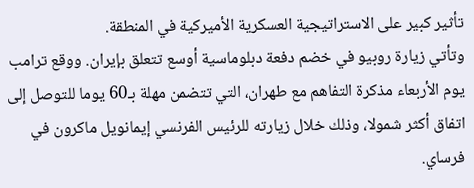تأثير كبير على الاستراتيجية العسكرية الأميركية في المنطقة.
وتأتي زيارة روبيو في خضم دفعة دبلوماسية أوسع تتعلق بإيران. ووقع ترامب يوم الأربعاء مذكرة التفاهم مع طهران، التي تتضمن مهلة بـ60 يوما للتوصل إلى اتفاق أكثر شمولا، وذلك خلال زيارته للرئيس الفرنسي إيمانويل ماكرون في فرساي.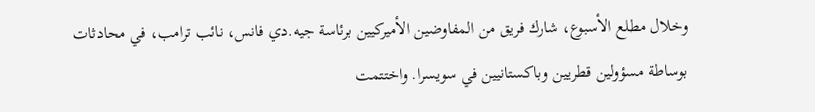وخلال مطلع الأسبوع، شارك فريق من المفاوضين الأميركيين برئاسة جيه.دي فانس، نائب ترامب، في محادثات بوساطة مسؤولين قطريين وباكستانيين في سويسرا. واختتمت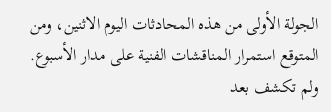الجولة الأولى من هذه المحادثات اليوم الاثنين، ومن المتوقع استمرار المناقشات الفنية على مدار الأسبوع. ولم تكشف بعد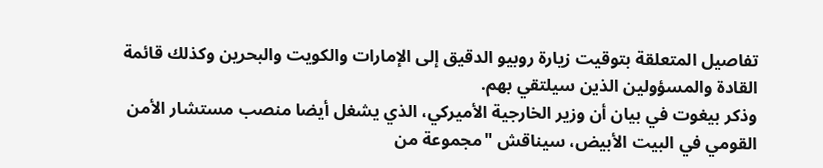تفاصيل المتعلقة بتوقيت زيارة روبيو الدقيق إلى الإمارات والكويت والبحرين وكذلك قائمة القادة والمسؤولين الذين سيلتقي بهم.
وذكر بيغوت في بيان أن وزير الخارجية الأميركي، الذي يشغل أيضا منصب مستشار الأمن القومي في البيت الأبيض، سيناقش "مجموعة من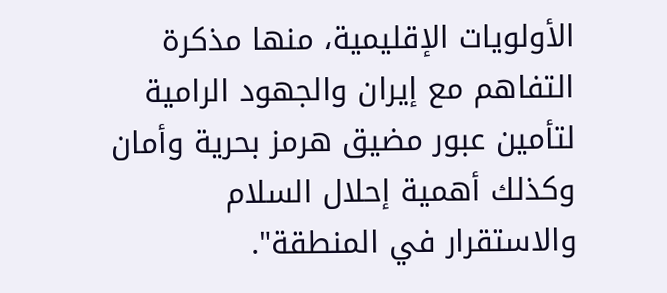الأولويات الإقليمية، منها مذكرة التفاهم مع إيران والجهود الرامية لتأمين عبور مضيق هرمز بحرية وأمان وكذلك أهمية إحلال السلام والاستقرار في المنطقة".